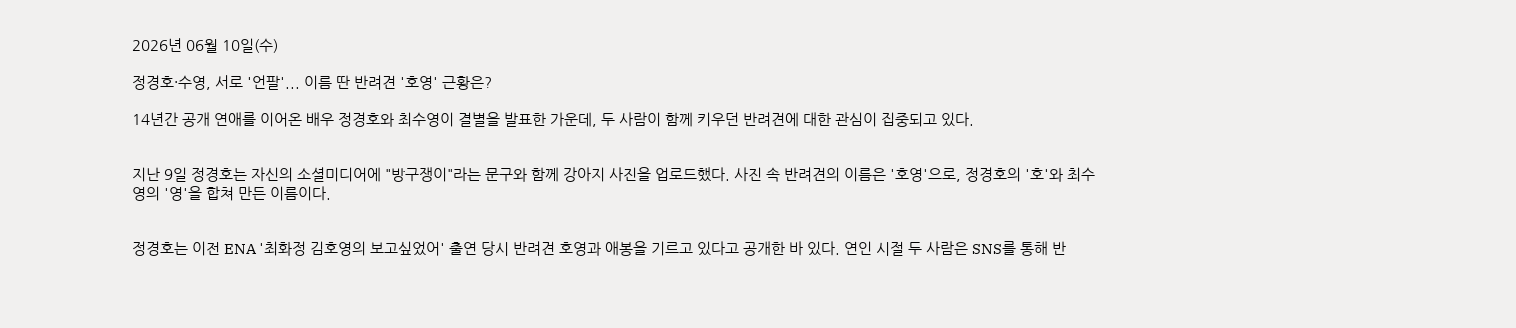2026년 06월 10일(수)

정경호·수영, 서로 '언팔'... 이름 딴 반려견 '호영' 근황은?

14년간 공개 연애를 이어온 배우 정경호와 최수영이 결별을 발표한 가운데, 두 사람이 함께 키우던 반려견에 대한 관심이 집중되고 있다.


지난 9일 정경호는 자신의 소셜미디어에 "방구쟁이"라는 문구와 함께 강아지 사진을 업로드했다. 사진 속 반려견의 이름은 '호영'으로, 정경호의 '호'와 최수영의 '영'을 합쳐 만든 이름이다.


정경호는 이전 ENA '최화정 김호영의 보고싶었어' 출연 당시 반려견 호영과 애봉을 기르고 있다고 공개한 바 있다. 연인 시절 두 사람은 SNS를 통해 반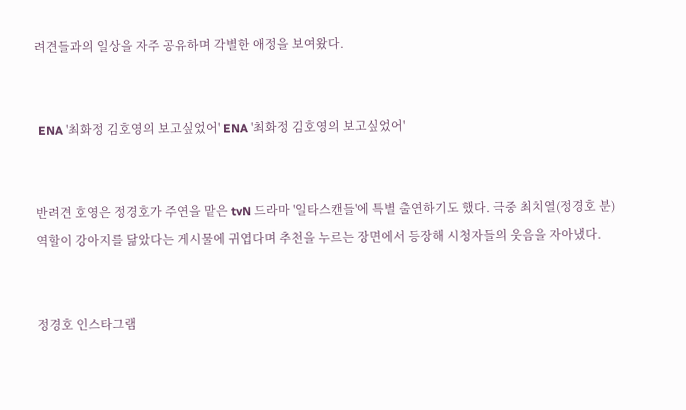려견들과의 일상을 자주 공유하며 각별한 애정을 보여왔다.


 ENA '최화정 김호영의 보고싶었어' ENA '최화정 김호영의 보고싶었어'


반려견 호영은 정경호가 주연을 맡은 tvN 드라마 '일타스캔들'에 특별 출연하기도 했다. 극중 최치열(정경호 분) 역할이 강아지를 닮았다는 게시물에 귀엽다며 추천을 누르는 장면에서 등장해 시청자들의 웃음을 자아냈다.


정경호 인스타그램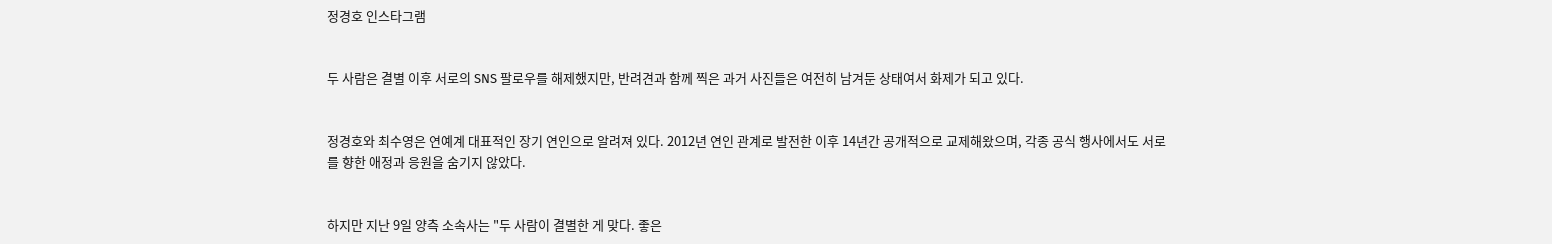정경호 인스타그램


두 사람은 결별 이후 서로의 SNS 팔로우를 해제했지만, 반려견과 함께 찍은 과거 사진들은 여전히 남겨둔 상태여서 화제가 되고 있다.


정경호와 최수영은 연예계 대표적인 장기 연인으로 알려져 있다. 2012년 연인 관계로 발전한 이후 14년간 공개적으로 교제해왔으며, 각종 공식 행사에서도 서로를 향한 애정과 응원을 숨기지 않았다.


하지만 지난 9일 양측 소속사는 "두 사람이 결별한 게 맞다. 좋은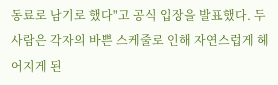동료로 남기로 했다"고 공식 입장을 발표했다. 두 사람은 각자의 바쁜 스케줄로 인해 자연스럽게 헤어지게 된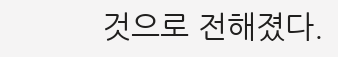것으로 전해졌다.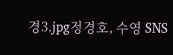경3.jpg정경호, 수영 SNS